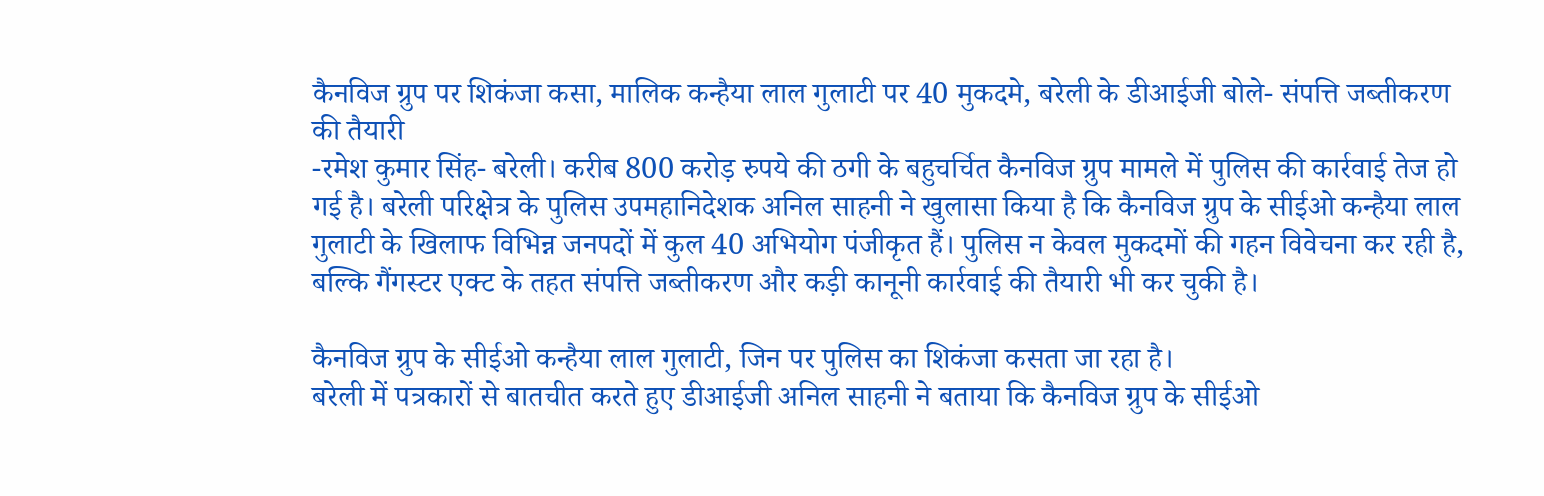कैनविज ग्रुप पर शिकंजा कसा, मालिक कन्हैया लाल गुलाटी पर 40 मुकदमे, बरेली के डीआईजी बोले- संपत्ति जब्तीकरण की तैयारी
-रमेश कुमार सिंह- बरेली। करीब 800 करोड़ रुपये की ठगी के बहुचर्चित कैनविज ग्रुप मामले में पुलिस की कार्रवाई तेज हो गई है। बरेली परिक्षेत्र के पुलिस उपमहानिदेशक अनिल साहनी ने खुलासा किया है कि कैनविज ग्रुप के सीईओ कन्हैया लाल गुलाटी के खिलाफ विभिन्न जनपदों में कुल 40 अभियोग पंजीकृत हैं। पुलिस न केवल मुकदमों की गहन विवेचना कर रही है, बल्कि गैंगस्टर एक्ट के तहत संपत्ति जब्तीकरण और कड़ी कानूनी कार्रवाई की तैयारी भी कर चुकी है।

कैनविज ग्रुप के सीईओ कन्हैया लाल गुलाटी, जिन पर पुलिस का शिकंजा कसता जा रहा है।
बरेली में पत्रकारों से बातचीत करते हुए डीआईजी अनिल साहनी ने बताया कि कैनविज ग्रुप के सीईओ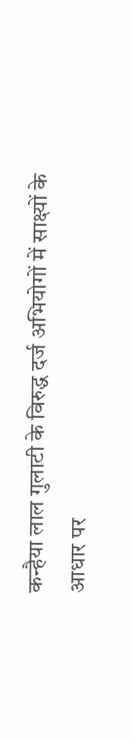कन्हैया लाल गुलाटी के विरुद्ध दर्ज अभियोगों में साक्ष्यों के आधार पर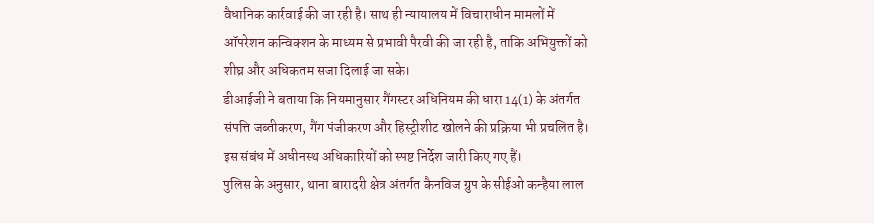वैधानिक कार्रवाई की जा रही है। साथ ही न्यायालय में विचाराधीन मामलों में ऑपरेशन कन्विक्शन के माध्यम से प्रभावी पैरवी की जा रही है, ताकि अभियुक्तों को शीघ्र और अधिकतम सजा दिलाई जा सके।
डीआईजी ने बताया कि नियमानुसार गैंगस्टर अधिनियम की धारा 14(1) के अंतर्गत संपत्ति जब्तीकरण, गैंग पंजीकरण और हिस्ट्रीशीट खोलने की प्रक्रिया भी प्रचलित है। इस संबंध में अधीनस्थ अधिकारियों को स्पष्ट निर्देश जारी किए गए हैं।
पुलिस के अनुसार, थाना बारादरी क्षेत्र अंतर्गत कैनविज ग्रुप के सीईओ कन्हैया लाल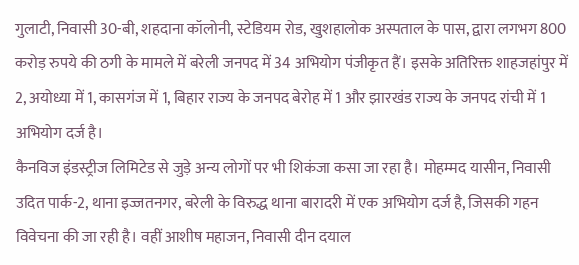गुलाटी, निवासी 30-बी, शहदाना कॉलोनी, स्टेडियम रोड, खुशहालोक अस्पताल के पास, द्वारा लगभग 800 करोड़ रुपये की ठगी के मामले में बरेली जनपद में 34 अभियोग पंजीकृत हैं। इसके अतिरिक्त शाहजहांपुर में 2, अयोध्या में 1, कासगंज में 1, बिहार राज्य के जनपद बेरोह में 1 और झारखंड राज्य के जनपद रांची में 1 अभियोग दर्ज है।
कैनविज इंडस्ट्रीज लिमिटेड से जुड़े अन्य लोगों पर भी शिकंजा कसा जा रहा है। मोहम्मद यासीन, निवासी उदित पार्क-2, थाना इज्जतनगर, बरेली के विरुद्ध थाना बारादरी में एक अभियोग दर्ज है, जिसकी गहन विवेचना की जा रही है। वहीं आशीष महाजन, निवासी दीन दयाल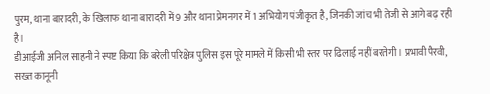पुरम, थाना बारादरी, के खिलाफ थाना बारादरी में 9 और थाना प्रेमनगर में 1 अभियोग पंजीकृत है, जिनकी जांच भी तेजी से आगे बढ़ रही है।
डीआईजी अनिल साहनी ने स्पष्ट किया कि बरेली परिक्षेत्र पुलिस इस पूरे मामले में किसी भी स्तर पर ढिलाई नहीं बरतेगी। प्रभावी पैरवी, सख्त कानूनी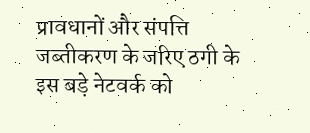प्रावधानों और संपत्ति जब्तीकरण के जरिए ठगी के इस बड़े नेटवर्क को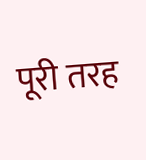पूरी तरह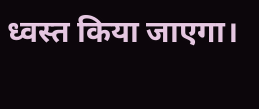ध्वस्त किया जाएगा।